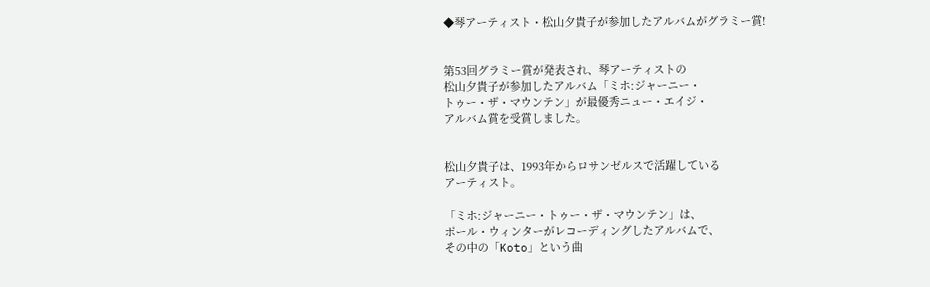◆琴アーティスト・松山夕貴子が参加したアルバムがグラミー賞!


第53回グラミー賞が発表され、琴アーティストの
松山夕貴子が参加したアルバム「ミホ:ジャーニー・
トゥー・ザ・マウンテン」が最優秀ニュー・エイジ・
アルバム賞を受賞しました。


松山夕貴子は、1993年からロサンゼルスで活躍している
アーティスト。

「ミホ:ジャーニー・トゥー・ザ・マウンテン」は、
ポール・ウィンターがレコーディングしたアルバムで、
その中の「Koto」という曲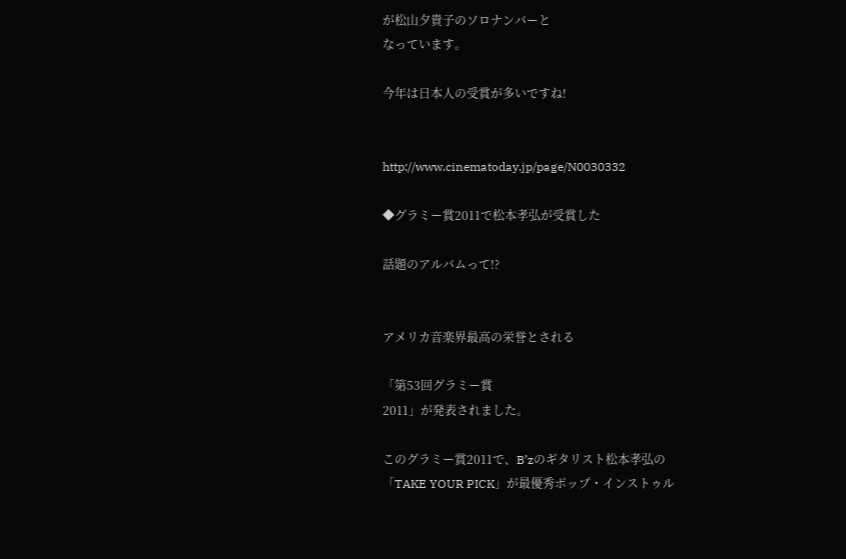が松山夕貴子のソロナンバーと
なっています。

今年は日本人の受賞が多いですね!


http://www.cinematoday.jp/page/N0030332

◆グラミー賞2011で松本孝弘が受賞した

話題のアルバムって!?


アメリカ音楽界最高の栄誉とされる

「第53回グラミー賞
2011」が発表されました。

このグラミー賞2011で、B’zのギタリスト松本孝弘の
「TAKE YOUR PICK」が最優秀ポップ・インストゥル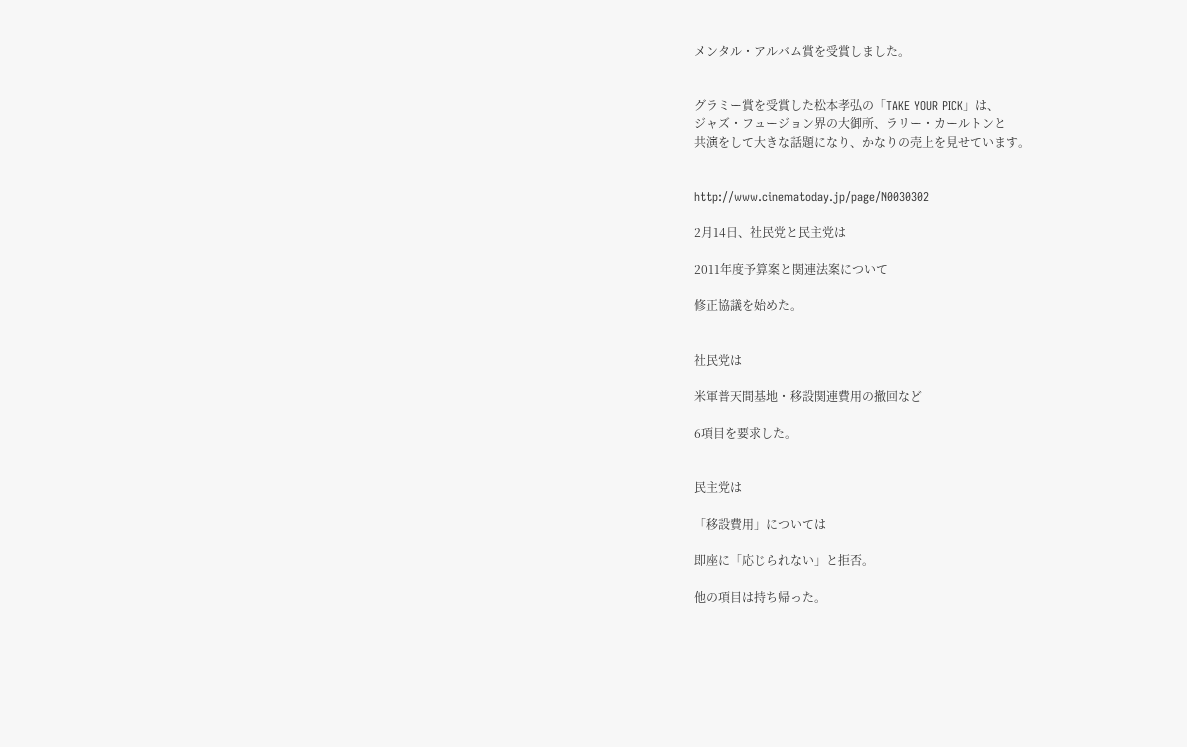メンタル・アルバム賞を受賞しました。


グラミー賞を受賞した松本孝弘の「TAKE YOUR PICK」は、
ジャズ・フュージョン界の大御所、ラリー・カールトンと
共演をして大きな話題になり、かなりの売上を見せています。


http://www.cinematoday.jp/page/N0030302

2月14日、社民党と民主党は

2011年度予算案と関連法案について

修正協議を始めた。


社民党は

米軍普天間基地・移設関連費用の撤回など

6項目を要求した。


民主党は

「移設費用」については

即座に「応じられない」と拒否。

他の項目は持ち帰った。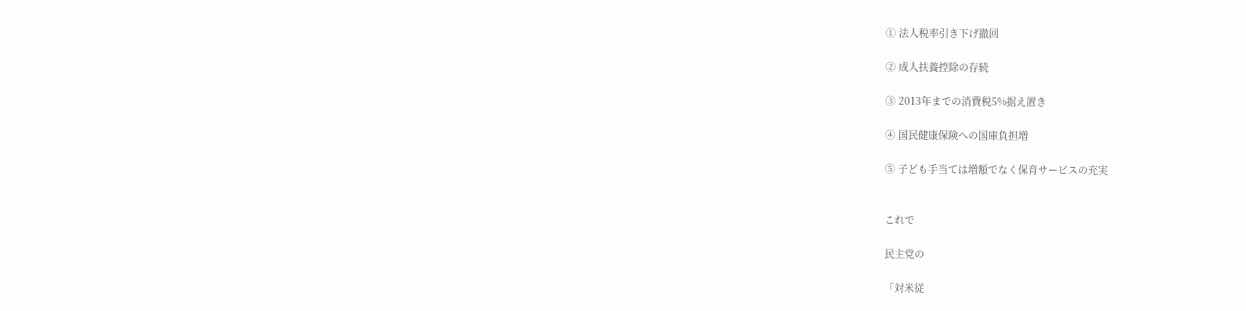① 法人税率引き下げ撤回

② 成人扶養控除の存続

③ 2013年までの消費税5%据え置き

④ 国民健康保険への国庫負担増

⑤ 子ども手当ては増額でなく保育サービスの充実


これで

民主党の

「対米従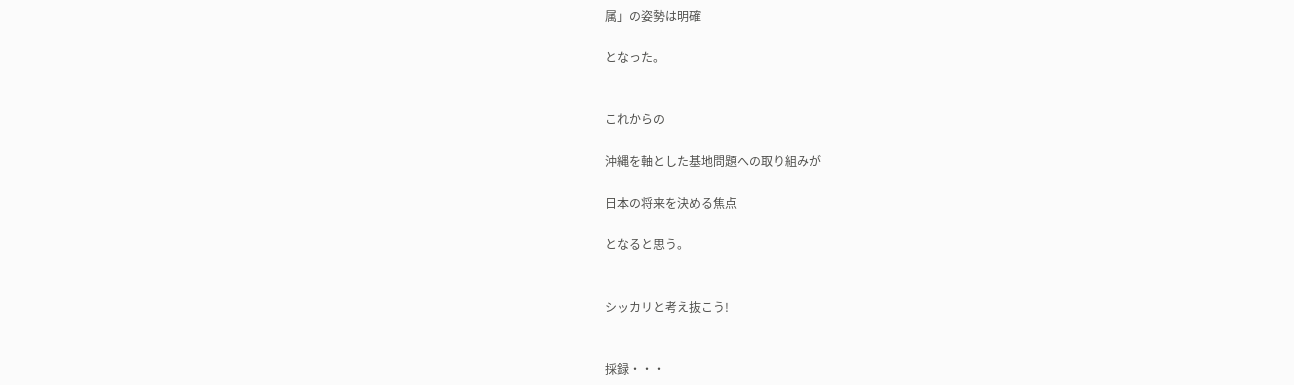属」の姿勢は明確

となった。


これからの

沖縄を軸とした基地問題への取り組みが

日本の将来を決める焦点

となると思う。


シッカリと考え抜こう!


採録・・・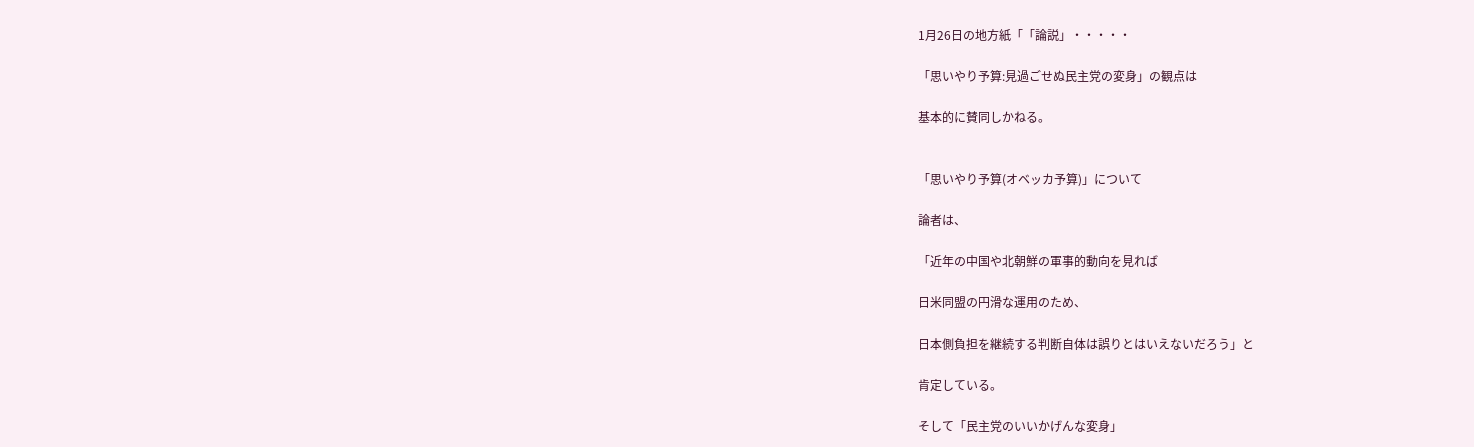1月26日の地方紙「「論説」・・・・・

「思いやり予算:見過ごせぬ民主党の変身」の観点は

基本的に賛同しかねる。


「思いやり予算(オベッカ予算)」について

論者は、

「近年の中国や北朝鮮の軍事的動向を見れば

日米同盟の円滑な運用のため、

日本側負担を継続する判断自体は誤りとはいえないだろう」と

肯定している。

そして「民主党のいいかげんな変身」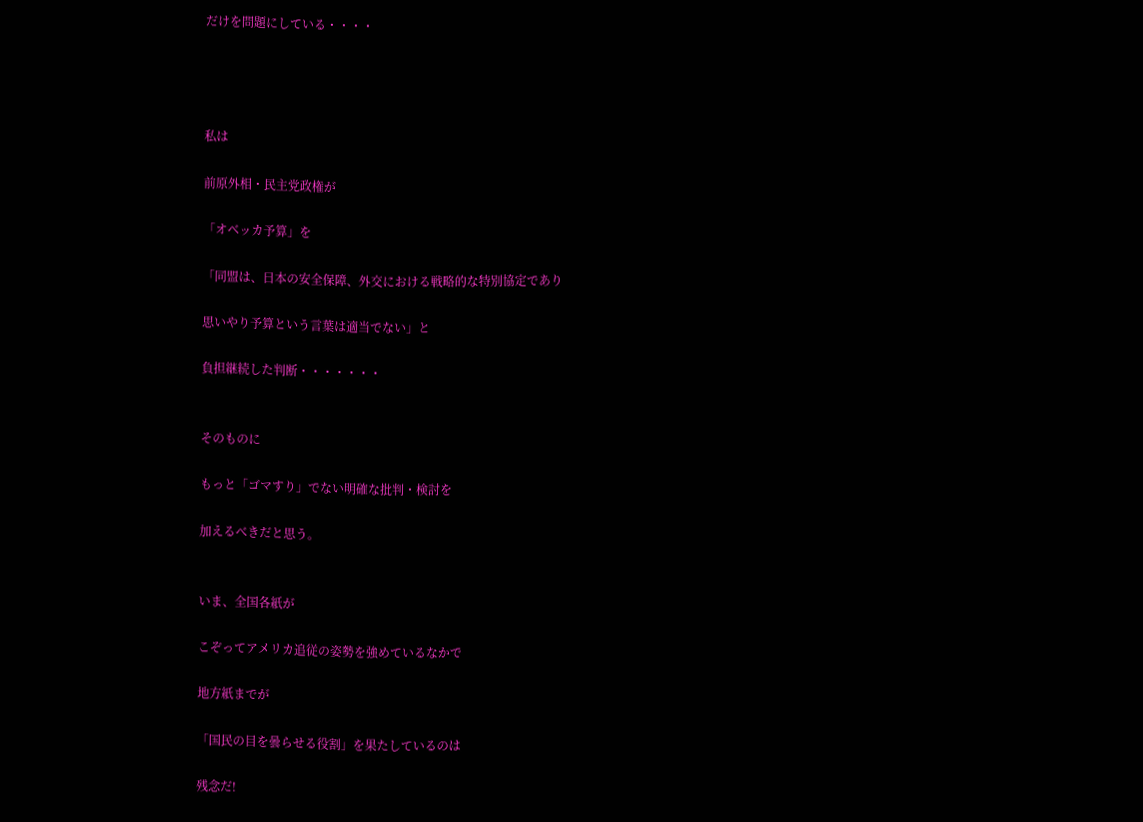だけを問題にしている・・・・




私は

前原外相・民主党政権が

「オベッカ予算」を

「同盟は、日本の安全保障、外交における戦略的な特別協定であり

思いやり予算という言葉は適当でない」と

負担継続した判断・・・・・・・


そのものに

もっと「ゴマすり」でない明確な批判・検討を

加えるべきだと思う。


いま、全国各紙が

こぞってアメリカ追従の姿勢を強めているなかで

地方紙までが

「国民の目を曇らせる役割」を果たしているのは

残念だ!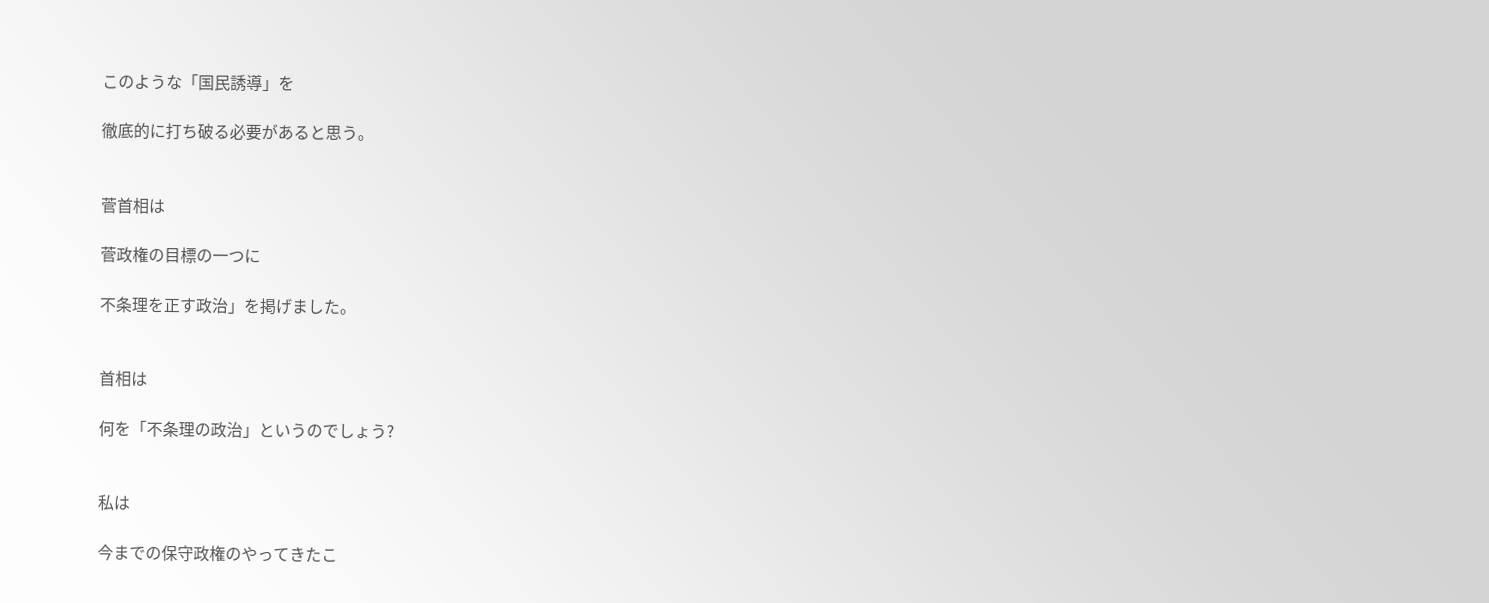このような「国民誘導」を

徹底的に打ち破る必要があると思う。


菅首相は

菅政権の目標の一つに

不条理を正す政治」を掲げました。


首相は

何を「不条理の政治」というのでしょう?


私は

今までの保守政権のやってきたこ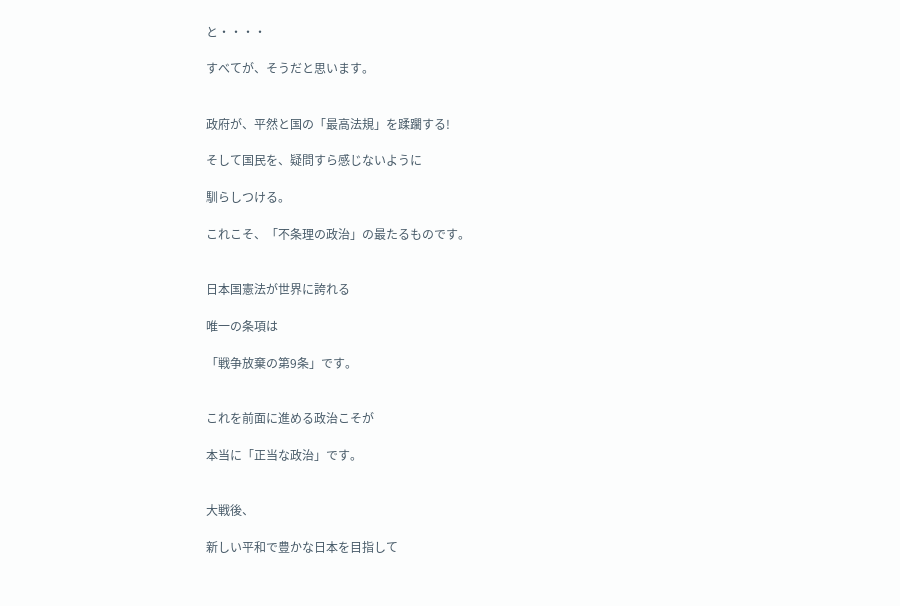と・・・・

すべてが、そうだと思います。


政府が、平然と国の「最高法規」を蹂躙する!

そして国民を、疑問すら感じないように

馴らしつける。

これこそ、「不条理の政治」の最たるものです。


日本国憲法が世界に誇れる

唯一の条項は

「戦争放棄の第9条」です。


これを前面に進める政治こそが

本当に「正当な政治」です。


大戦後、

新しい平和で豊かな日本を目指して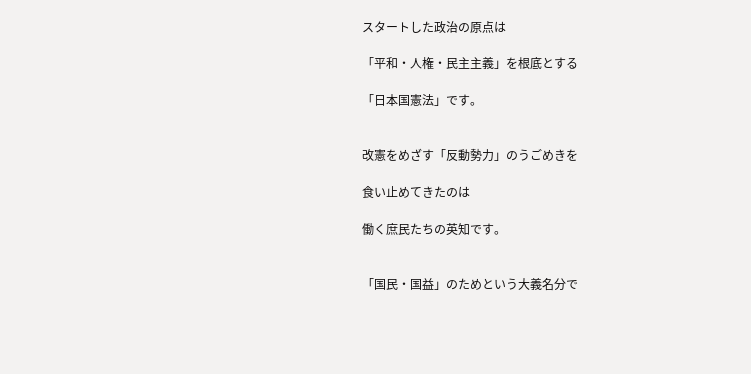スタートした政治の原点は

「平和・人権・民主主義」を根底とする

「日本国憲法」です。


改憲をめざす「反動勢力」のうごめきを

食い止めてきたのは

働く庶民たちの英知です。


「国民・国益」のためという大義名分で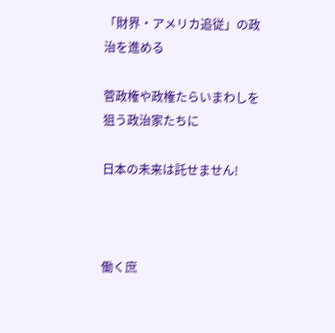「財界・アメリカ追従」の政治を進める

菅政権や政権たらいまわしを狙う政治家たちに

日本の未来は託せません!



働く庶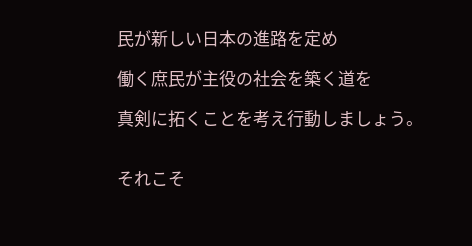民が新しい日本の進路を定め

働く庶民が主役の社会を築く道を

真剣に拓くことを考え行動しましょう。


それこそ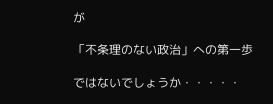が

「不条理のない政治」への第一歩

ではないでしょうか・・・・・